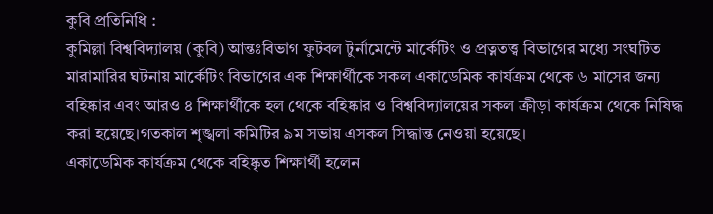কুবি প্রতিনিধি :
কুমিল্লা বিশ্ববিদ্যালয় (কুবি) আন্তঃবিভাগ ফুটবল টুর্নামেন্টে মার্কেটিং ও প্রত্নতত্ত্ব বিভাগের মধ্যে সংঘটিত মারামারির ঘটনায় মার্কেটিং বিভাগের এক শিক্ষার্থীকে সকল একাডেমিক কার্যক্রম থেকে ৬ মাসের জন্য বহিষ্কার এবং আরও ৪ শিক্ষার্থীকে হল থেকে বহিষ্কার ও বিশ্ববিদ্যালয়ের সকল ক্রীড়া কার্যক্রম থেকে নিষিদ্ধ করা হয়েছে।গতকাল শৃঙ্খলা কমিটির ৯ম সভায় এসকল সিদ্ধান্ত নেওয়া হয়েছে।
একাডেমিক কার্যক্রম থেকে বহিষ্কৃত শিক্ষার্থী হলেন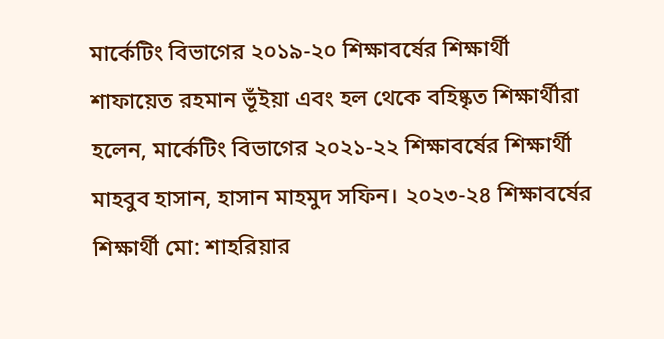মার্কেটিং বিভাগের ২০১৯-২০ শিক্ষাবর্ষের শিক্ষার্থী শাফায়েত রহমান ভূঁইয়া এবং হল থেকে বহিষ্কৃত শিক্ষার্থীরা হলেন, মার্কেটিং বিভাগের ২০২১-২২ শিক্ষাবর্ষের শিক্ষার্থী মাহবুব হাসান, হাসান মাহমুদ সফিন। ২০২৩-২৪ শিক্ষাবর্ষের শিক্ষার্থী মো: শাহরিয়ার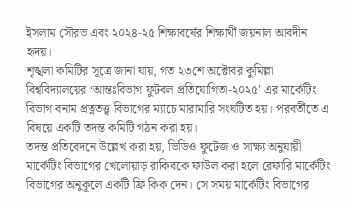ইসলাম সৌরভ এবং ২০২৪-২৫ শিক্ষাবর্ষের শিক্ষার্থী জয়নাল আবদীন হৃদয়।
শৃঙ্খলা কমিটির সূত্রে জানা যায়, গত ২৩শে অক্টোবর কুমিল্লা বিশ্ববিদ্যালয়ের ‘আন্তঃবিভাগ ফুটবল প্রতিযোগিতা-২০২৫’ এর মার্কেটিং বিভাগ বনাম প্রত্নতত্ত্ব বিভাগের ম্যাচে মারামারি সংঘটিত হয়। পরবর্তীতে এ বিষয়ে একটি তদন্ত কমিটি গঠন করা হয়।
তদন্ত প্রতিবেদনে উল্লেখ করা হয়, ভিডিও ফুটেজ ও সাক্ষ্য অনুযায়ী মার্কেটিং বিভাগের খেলোয়াড় রাকিবকে ফাউল করা হলে রেফারি মার্কেটিং বিভাগের অনুকূলে একটি ফ্রি কিক দেন। সে সময় মার্কেটিং বিভাগের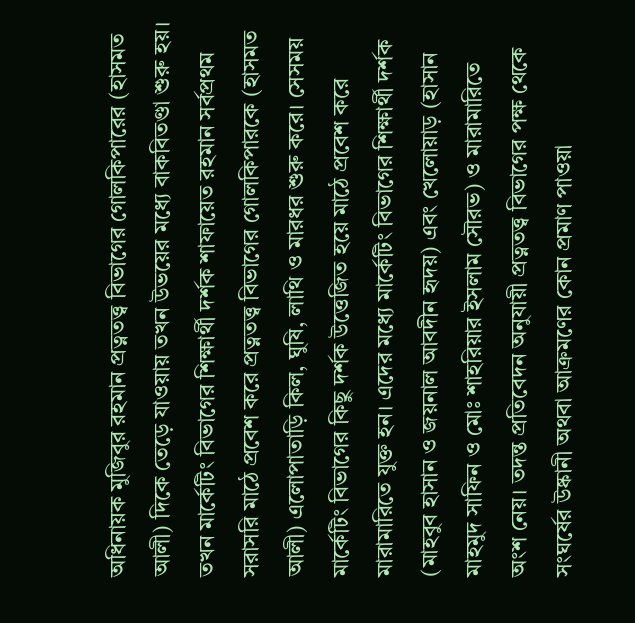অধিনায়ক মুজিবুর রহমান প্রত্নতত্ত্ব বিভাগের গোলকিপারের (হাসমত আলী) দিকে তেড়ে যাওয়ায় তখন উভয়ের মধ্যে বাকবিতণ্ডা শুরু হয়। তখন মার্কেটিং বিভাগের শিক্ষার্থী দর্শক শাফায়েত রহমান সর্বপ্রথম সরাসরি মাঠে প্রবেশ করে প্রত্নতত্ত্ব বিভাগের গোলকিপারকে (হাসমত আলী) এলোপাতাড়ি কিল, ঘুষি, লাথি ও মারধর শুরু করে। সেসময় মার্কেটিং বিভাগের কিছু দর্শক উত্তেজিত হয়ে মাঠে প্রবেশ করে মারামারিতে যুক্ত হন। এদের মধ্যে মার্কেটিং বিভাগের শিক্ষার্থী দর্শক (মাহবুব হাসান ও জয়নাল আবদীন হৃদয়) এবং খেলোয়াড় (হাসান মাহমুদ সাফিন ও মোঃ শাহরিয়ার ইসলাম সৌরভ) ও মারামারিতে অংশ নেয়। তদন্ত প্রতিবেদন অনুযায়ী প্রত্নতত্ত্ব বিভাগের পক্ষ থেকে সংঘর্ষের উষ্কানী অথবা আক্রমণের কোন প্রমাণ পাওয়া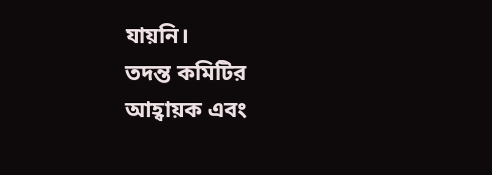যায়নি।
তদন্ত কমিটির আহ্বায়ক এবং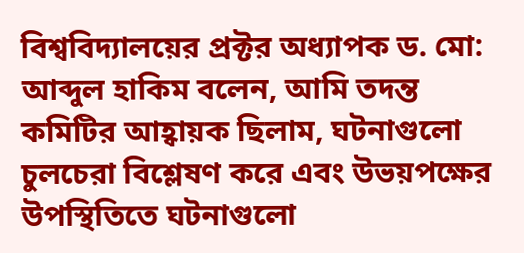বিশ্ববিদ্যালয়ের প্রক্টর অধ্যাপক ড. মো: আব্দুল হাকিম বলেন, আমি তদন্ত কমিটির আহ্বায়ক ছিলাম, ঘটনাগুলো চুলচেরা বিশ্লেষণ করে এবং উভয়পক্ষের উপস্থিতিতে ঘটনাগুলো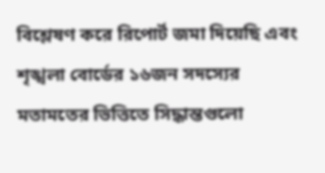বিশ্লেষণ করে রিপোর্ট জমা দিয়েছি এবং শৃঙ্খলা বোর্ডের ১৬জন সদস্যের মতামতের ভিত্তিতে সিদ্ধান্তগুলো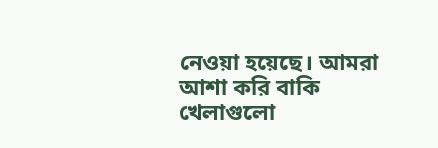নেওয়া হয়েছে। আমরা আশা করি বাকি খেলাগুলো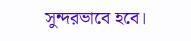সুন্দরভাবে হবে।